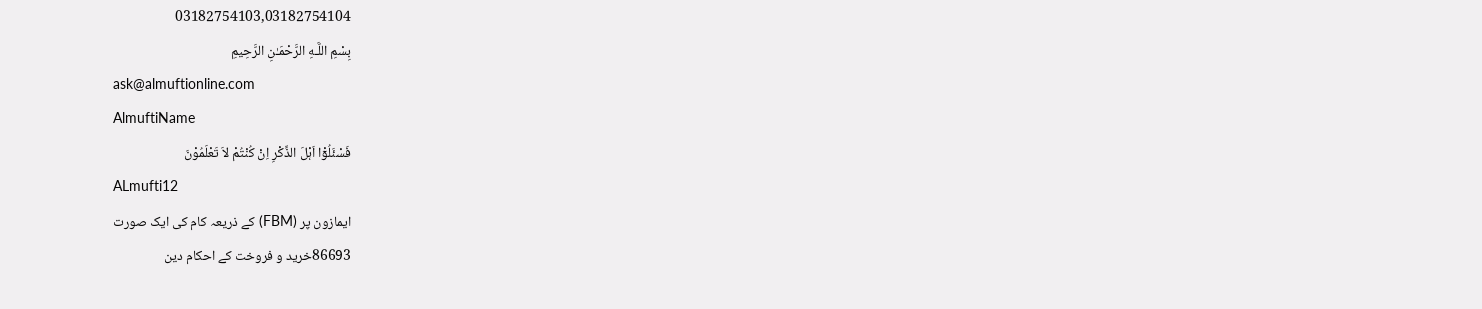03182754103,03182754104
بِسْمِ اللَّـهِ الرَّحْمَـٰنِ الرَّحِيمِ
ask@almuftionline.com
AlmuftiName
فَسْئَلُوْٓا اَہْلَ الذِّکْرِ اِنْ کُنْتُمْ لاَ تَعْلَمُوْنَ
ALmufti12
ایمازون پر (FBM) کے ذریعہ کام کی ایک صورت
86693خرید و فروخت کے احکام دین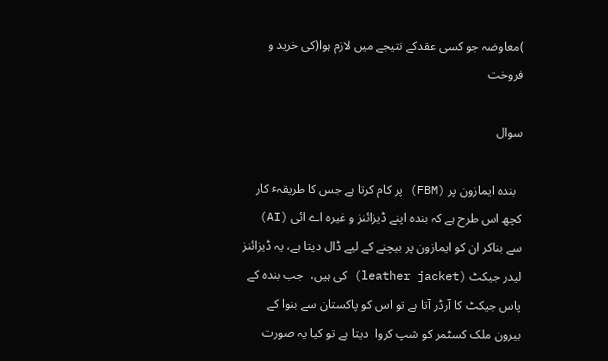)معاوضہ جو کسی عقدکے نتیجے میں لازم ہوا(کی خرید و فروخت

سوال

  بندہ ایمازون پر (FBM) پر کام کرتا ہے جس کا طریقہٴ کار کچھ اس طرح ہے کہ بندہ اپنے ڈیزائنز و غیرہ اے ائی (AI) سے بناکر ان کو ایمازون پر بیچنے کے لیے ڈال دیتا ہے، یہ ڈیزائنز لیدر جیکٹ (leather jacket) کی ہیں،  جب بندہ کے پاس جیکٹ کا آرڈر آتا ہے تو اس کو پاکستان سے بنوا کے بیرون ملک کسٹمر کو شپ کروا  دیتا ہے تو کیا یہ صورت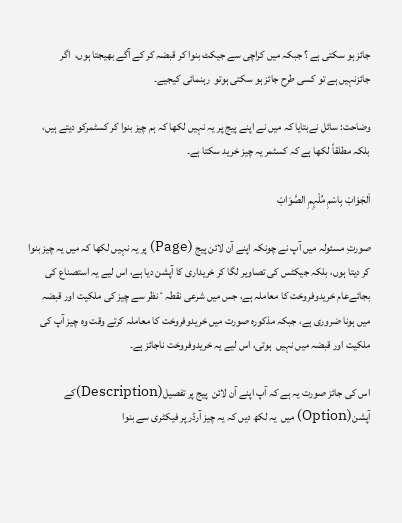جائز ہو سکتی ہے ؟ جبکہ میں کراچی سے جیکٹ بنوا کر قبضہ کر کے آگے بھیجتا ہوں،  اگر جائزنہیں ہے تو کسی طرح جائز ہو سکتی ہوتو  رہنمائی کیجیے۔

وضاحت: سائل نےبتایا کہ میں نے اپنے پیج پر یہ نہیں لکھا کہ ہم چیز بنوا کر کسٹمرکو دیتے ہیں، بلکہ مطلقاً لکھا ہے کہ کسٹمر یہ چیز خرید سکتا ہے۔

اَلجَوَابْ بِاسْمِ مُلْہِمِ الصَّوَابْ

صورتِ مسئولہ میں آپ نے چونکہ اپنے آن لائن پیج (Page) پر یہ نہیں لکھا کہ میں یہ چیز بنوا کر دیتا ہوں، بلکہ جیکٹس کی تصاویر لگا کر خریداری کا آپشن دیا ہے، اس لیے یہ استصناع کی بجائےعام خریدوفروخت کا معاملہ ہے، جس میں شرعی نقطہ ٴ نظر سے چیز کی ملکیت اور قبضہ میں ہونا ضروری ہے، جبکہ مذکورہ صورت میں خریدوفروخت کا معاملہ کرتے وقت وہ چیز آپ کی ملکیت اور قبضہ میں نہیں  ہوتی، اس لیے یہ خریدوفروخت ناجائز ہے۔

اس کی جائز صورت یہ ہے کہ آپ اپنے آن لائن  پیج پر تفصیل(Description)کے آپشن(Option) میں  یہ لکھ دیں کہ یہ چیز آرڈر پر فیکٹری سے بنوا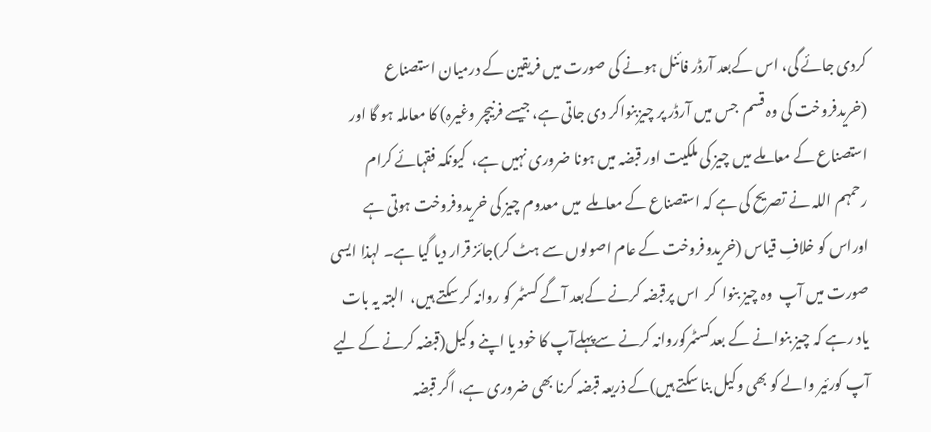کردی جائے گی، اس کےبعد آرڈر فائنل ہونے کی صورت میں فریقین کے درمیان استصناع (خریدفروخت کی وہ قسم  جس میں آرڈر پر چیزبنواکر دی جاتی ہے، جیسے فرنیچر وغیرہ) کا معاملہ ہو گا اور  استصناع کے معاملے میں چیز کی ملکیت اور قبضہ میں ہونا ضروری نہیں ہے،  کیونکہ فقہائے کرام رحمہم اللہ نے تصریح کی ہے کہ استصناع کے معاملے  میں معدوم چیز کی خریدوفروخت ہوتی ہے اوراس کو خلافِ قیاس (خریدوفروخت کے عام اصولوں سے ہٹ کر)جائز قرار دیا گیا ہے۔ لہذا ایسی صورت میں آپ  وہ چیز بنوا  کر  اس پرقبضہ کرنے کےبعد آگے کسٹمر کو روانہ کر سکتے ہیں،  البتہ یہ بات یاد رہے کہ چیز بنوانے کے بعدکسٹمرکوروانہ کرنے سےپہلےآپ کا خود یا اپنے وکیل(قبضہ کرنے کے لیے آپ کورئیر والے کو بھی وکیل بنا سکتے ہیں)کے ذریعہ قبضہ کرنا بھی ضروری ہے، اگر قبضہ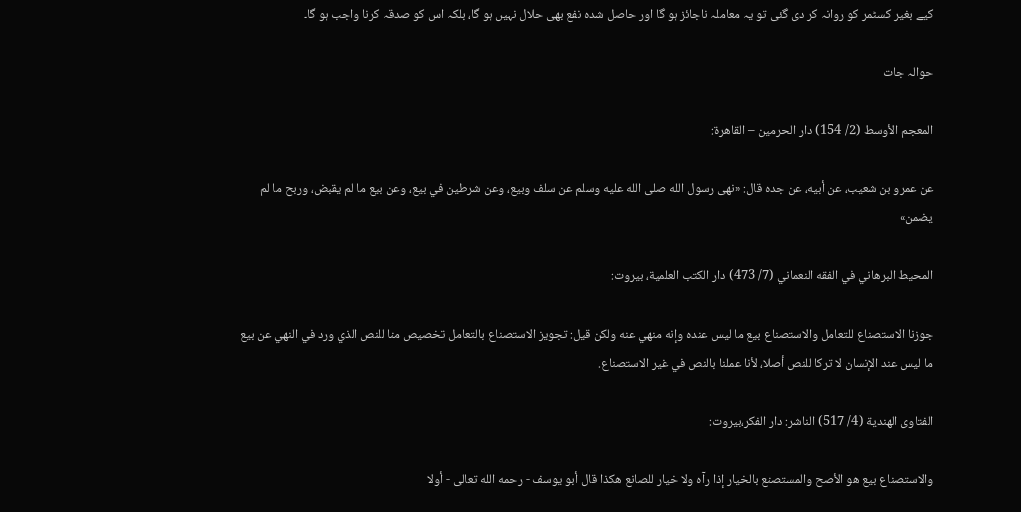کیے بغیر کسٹمر کو روانہ کر دی گئی تو یہ معاملہ ناجائز ہو گا اور حاصل شدہ نفع بھی حلال نہیں ہو گا، بلکہ اس کو صدقہ کرنا واجب ہو گا۔

حوالہ جات

المعجم الأوسط (2/ 154) دار الحرمين – القاهرة:

عن عمرو بن شعيب، عن أبيه، عن جده قال: «نهى رسول الله صلى الله عليه وسلم عن سلف وبيع، وعن شرطين في بيع، وعن بيع ما لم يقبض، وربح ما لم يضمن»

المحيط البرهاني في الفقه النعماني (7/ 473) دار الكتب العلمية، بيروت:

جوزنا الاستصناع للتعامل والاستصناع بيع ما ليس عنده وإنه منهي عنه ولكن قيل: تجويز الاستصناع بالتعامل تخصيص منا للنص الذي ورد في النهي عن بيع ما ليس عند الإنسان لا تركا للنص أصلا، لأنا عملنا بالنص في غير الاستصناع.

الفتاوى الهندية (4/ 517) الناشر: دار الفكر،بيروت:

والاستصناع بيع هو الأصح والمستصنع بالخيار إذا رآه ولا خيار للصانع هكذا قال أبو يوسف - رحمه الله تعالى - أولا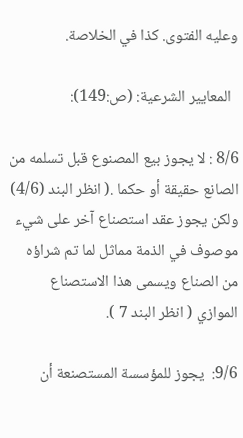وعليه الفتوى. كذا في الخلاصة.

  المعايير الشرعية: (ص:149):

8/6 : لا يجوز بيع المصنوع قبل تسلمه من الصانع حقيقة أو حكما .( انظر البند (4/6) ولكن يجوز عقد استصناع آخر على شيء موصوف في الذمة مماثل لما تم شراؤه من الصناع ويسمى هذا الاستصناع الموازي ( انظر البند 7 ).

9/6:  يجوز للمؤسسة المستصنعة أن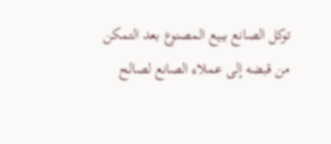توكل الصانع ببيع المصنوع بعد التمكن من قبضه إلى عملاء الصانع لصالح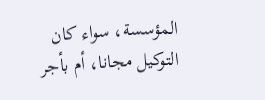المؤسسة، سواء كان التوكيل مجانا، أم بأجر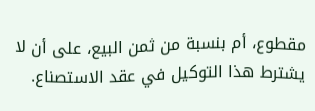مقطوع، أم بنسبة من ثمن البيع، على أن لا يشترط هذا التوكيل في عقد الاستصناع.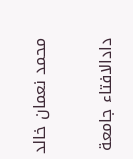محمد نعمان خالد

دادالافتاء جامعة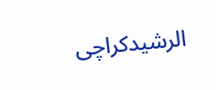الرشیدکراچی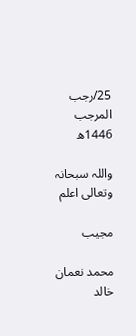25/رجب المرجب 1446ھ

واللہ سبحانہ وتعالی اعلم

مجیب

محمد نعمان خالد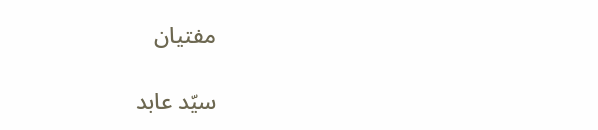مفتیان

سیّد عابد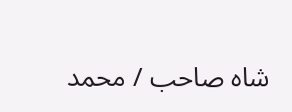شاہ صاحب / محمد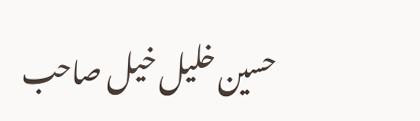حسین خلیل خیل صاحب